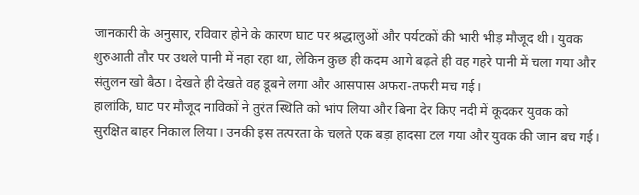जानकारी के अनुसार, रविवार होने के कारण घाट पर श्रद्धालुओं और पर्यटकों की भारी भीड़ मौजूद थी। युवक शुरुआती तौर पर उथले पानी में नहा रहा था, लेकिन कुछ ही कदम आगे बढ़ते ही वह गहरे पानी में चला गया और संतुलन खो बैठा। देखते ही देखते वह डूबने लगा और आसपास अफरा-तफरी मच गई।
हालांकि, घाट पर मौजूद नाविकों ने तुरंत स्थिति को भांप लिया और बिना देर किए नदी में कूदकर युवक को सुरक्षित बाहर निकाल लिया। उनकी इस तत्परता के चलते एक बड़ा हादसा टल गया और युवक की जान बच गई।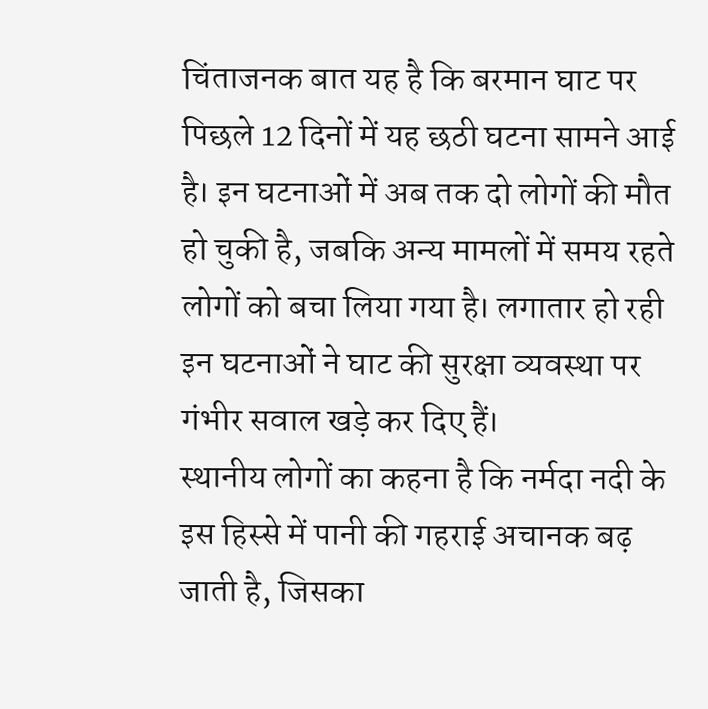चिंताजनक बात यह है कि बरमान घाट पर पिछले 12 दिनों में यह छठी घटना सामने आई है। इन घटनाओं में अब तक दो लोगों की मौत हो चुकी है, जबकि अन्य मामलों में समय रहते लोगों को बचा लिया गया है। लगातार हो रही इन घटनाओं ने घाट की सुरक्षा व्यवस्था पर गंभीर सवाल खड़े कर दिए हैं।
स्थानीय लोगों का कहना है कि नर्मदा नदी के इस हिस्से में पानी की गहराई अचानक बढ़ जाती है, जिसका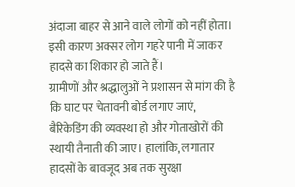अंदाजा बाहर से आने वाले लोगों को नहीं होता। इसी कारण अक्सर लोग गहरे पानी में जाकर हादसे का शिकार हो जाते हैं।
ग्रामीणों और श्रद्धालुओं ने प्रशासन से मांग की है कि घाट पर चेतावनी बोर्ड लगाए जाएं, बैरिकेडिंग की व्यवस्था हो और गोताखोरों की स्थायी तैनाती की जाए। हालांकि, लगातार हादसों के बावजूद अब तक सुरक्षा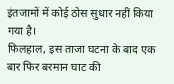इंतजामों में कोई ठोस सुधार नहीं किया गया है।
फिलहाल, इस ताजा घटना के बाद एक बार फिर बरमान घाट की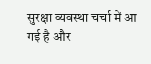सुरक्षा व्यवस्था चर्चा में आ गई है और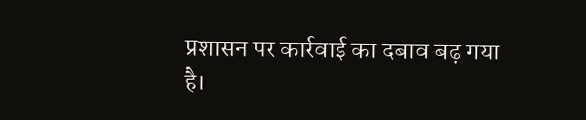प्रशासन पर कार्रवाई का दबाव बढ़ गया है।